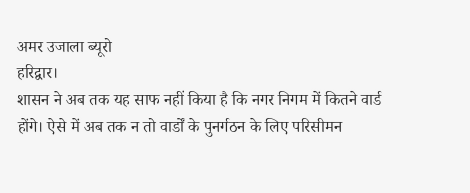अमर उजाला ब्यूरो
हरिद्वार।
शासन ने अब तक यह साफ नहीं किया है कि नगर निगम में कितने वार्ड होंगे। ऐसे में अब तक न तो वार्डों के पुनर्गठन के लिए परिसीमन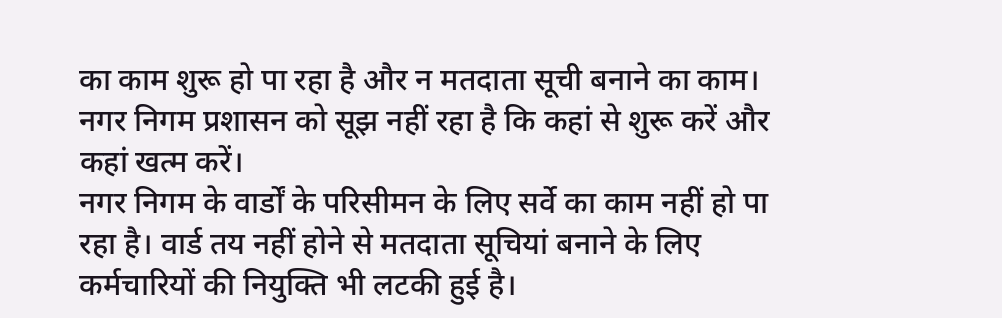का काम शुरू हो पा रहा है और न मतदाता सूची बनाने का काम। नगर निगम प्रशासन को सूझ नहीं रहा है कि कहां से शुरू करें और कहां खत्म करें।
नगर निगम के वार्डों के परिसीमन के लिए सर्वे का काम नहीं हो पा रहा है। वार्ड तय नहीं होने से मतदाता सूचियां बनाने के लिए कर्मचारियों की नियुक्ति भी लटकी हुई है।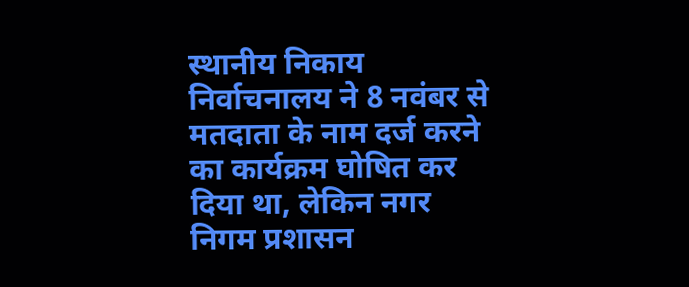स्थानीय निकाय निर्वाचनालय ने 8 नवंबर से मतदाता के नाम दर्ज करने का कार्यक्रम घोषित कर दिया था, लेकिन नगर निगम प्रशासन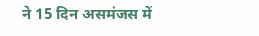ने 15 दिन असमंजस में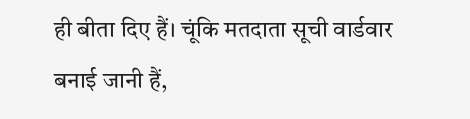ही बीता दिए हैं। चूंकि मतदाता सूची वार्डवार बनाई जानी हैं,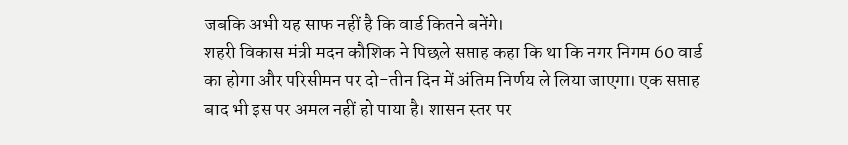जबकि अभी यह साफ नहीं है कि वार्ड कितने बनेंगे।
शहरी विकास मंत्री मदन कौशिक ने पिछले सप्ताह कहा कि था कि नगर निगम 60 वार्ड का होगा और परिसीमन पर दो-तीन दिन में अंतिम निर्णय ले लिया जाएगा। एक सप्ताह बाद भी इस पर अमल नहीं हो पाया है। शासन स्तर पर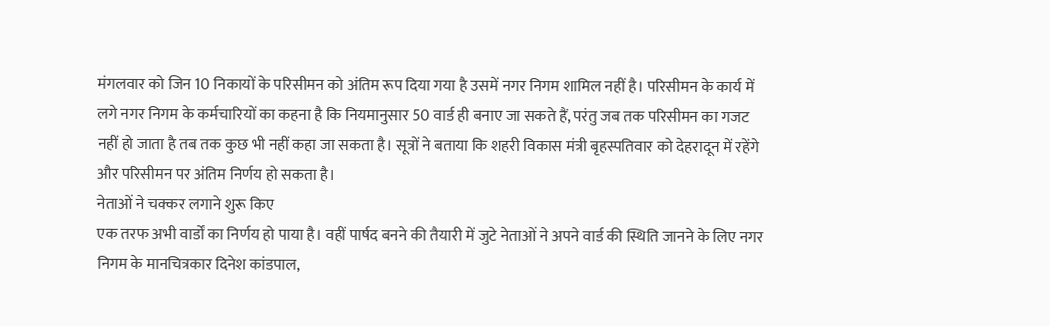मंगलवार को जिन 10 निकायों के परिसीमन को अंतिम रूप दिया गया है उसमें नगर निगम शामिल नहीं है। परिसीमन के कार्य में लगे नगर निगम के कर्मचारियों का कहना है कि नियमानुसार 50 वार्ड ही बनाए जा सकते हैं, परंतु जब तक परिसीमन का गजट नहीं हो जाता है तब तक कुछ भी नहीं कहा जा सकता है। सूत्रों ने बताया कि शहरी विकास मंत्री बृहस्पतिवार को देहरादून में रहेंगे और परिसीमन पर अंतिम निर्णय हो सकता है।
नेताओं ने चक्कर लगाने शुरू किए
एक तरफ अभी वार्डों का निर्णय हो पाया है। वहीं पार्षद बनने की तैयारी में जुटे नेताओं ने अपने वार्ड की स्थिति जानने के लिए नगर निगम के मानचित्रकार दिनेश कांडपाल,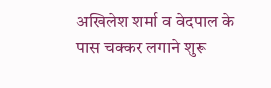अखिलेश शर्मा व वेदपाल के पास चक्कर लगाने शुरू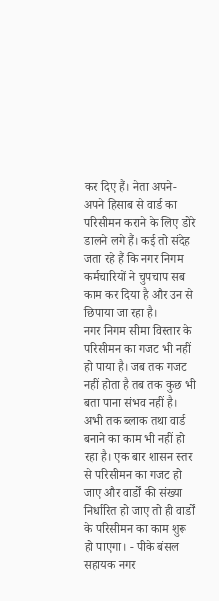कर दिए हैं। नेता अपने-अपने हिसाब से वार्ड का परिसीमन कराने के लिए डोरे डालने लगे हैं। कई तो संदेह जता रहे हैं कि नगर निगम कर्मचारियों ने चुपचाप सब काम कर दिया है और उन से छिपाया जा रहा है।
नगर निगम सीमा विस्तार के परिसीमन का गजट भी नहीं हो पाया है। जब तक गजट नहीं होता है तब तक कुछ भी बता पाना संभव नहीं है। अभी तक ब्लाक तथा वार्ड बनाने का काम भी नहीं हो रहा है। एक बार शासन स्तर से परिसीमन का गजट हो जाए और वार्डों की संख्या निर्धारित हो जाए तो ही वार्डों के परिसीमन का काम शुरू हो पाएगा। - पीके बंसल सहायक नगर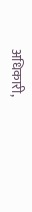अधिकारी,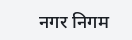नगर निगम